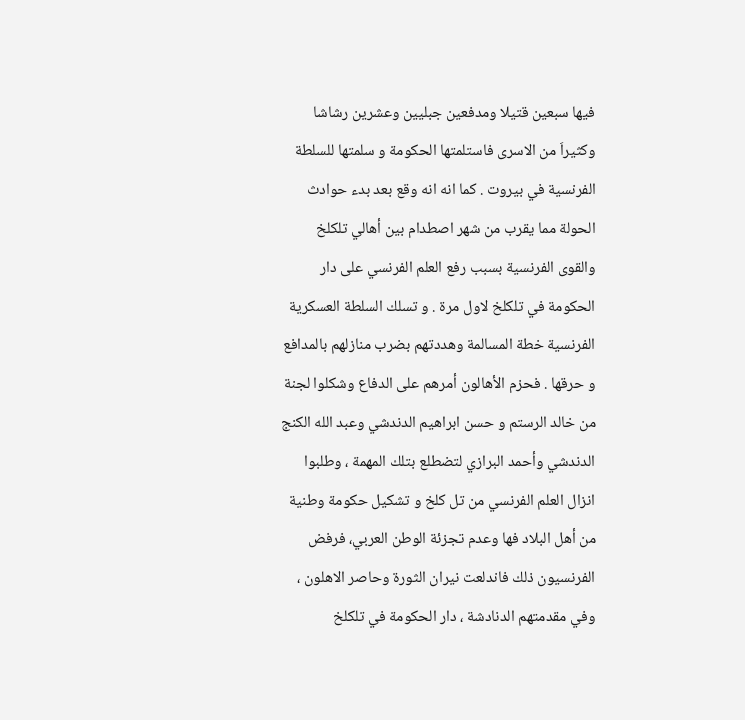فيها سبعين قتيلا ومدفعين جبليين وعشرين رشاشا وكثيراَ من الاسری فاستلمتها الحكومة و سلمتها للسلطة الفرنسية في بيروت . كما انه انه وقع بعد بدء حوادث الحولة مما يقرب من شهر اصطدام بين أهالي تلكلخ والقوی الفرنسية بسبب رفع العلم الفرنسي على دار الحكومة في تلكلخ لاول مرة . و تسلك السلطة العسكرية الفرنسية خطة المسالمة وهددتهم بضرب منازلهم بالمدافع و حرقها . فحزم الأهالون أمرهم على الدفاع وشكلوا لجنة من خالد الرستم و حسن ابراهيم الدندشي وعبد الله الكنج الدندشي وأحمد البرازي لتضطلع بتلك المهمة ، وطلبوا انزال العلم الفرنسي من تل کلخ و تشكيل حكومة وطنية من أهل البلاد فها وعدم تجزئة الوطن العربي، فرفض الفرنسيون ذلك فاندلعت نيران الثورة وحاصر الاهلون ، وفي مقدمتهم الدنادشة ، دار الحكومة في تلكلخ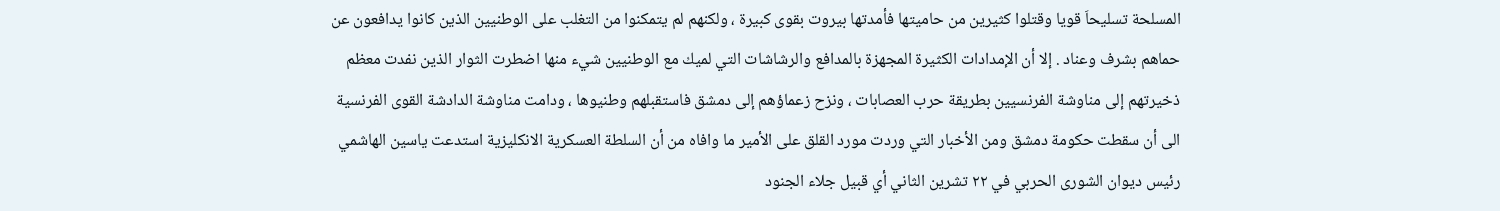المسلحة تسليحاَ قويا وقتلوا كثيرين من حاميتها فأمدتها بيروت بقوى كبيرة ، ولكنهم لم يتمكنوا من التغلب على الوطنيين الذين كانوا يدافعون عن حماهم بشرف وعناد . إلا أن الإمدادات الكثيرة المجهزة بالمدافع والرشاشات التي لميك مع الوطنيين شيء منها اضطرت الثوار الذين نفدت معظم ذخيرتهم إلى مناوشة الفرنسيين بطريقة حرب العصابات ، ونزح زعماؤهم إلى دمشق فاستقبلهم وطنيوها ، ودامت مناوشة الدادشة القوى الفرنسية الى أن سقطت حكومة دمشق ومن الأخبار التي وردت مورد القلق على الأمير ما وافاه من أن السلطة العسكرية الانكليزية استدعت ياسين الهاشمي رئيس ديوان الشوری الحربي في ٢٢ تشرين الثاني أي قبيل جلاء الجنود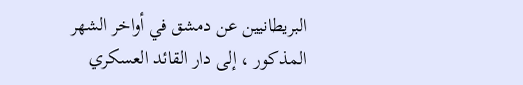البريطانيين عن دمشق في أواخر الشهر المذكور ، إلى دار القائد العسكري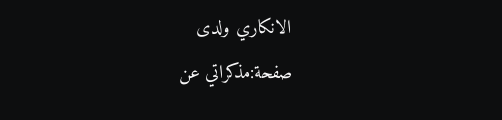الانكاري ولدى
صفحة:مذكراتي عن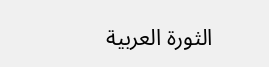الثورة العربية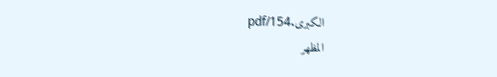الكبرى.pdf/154
المظهر